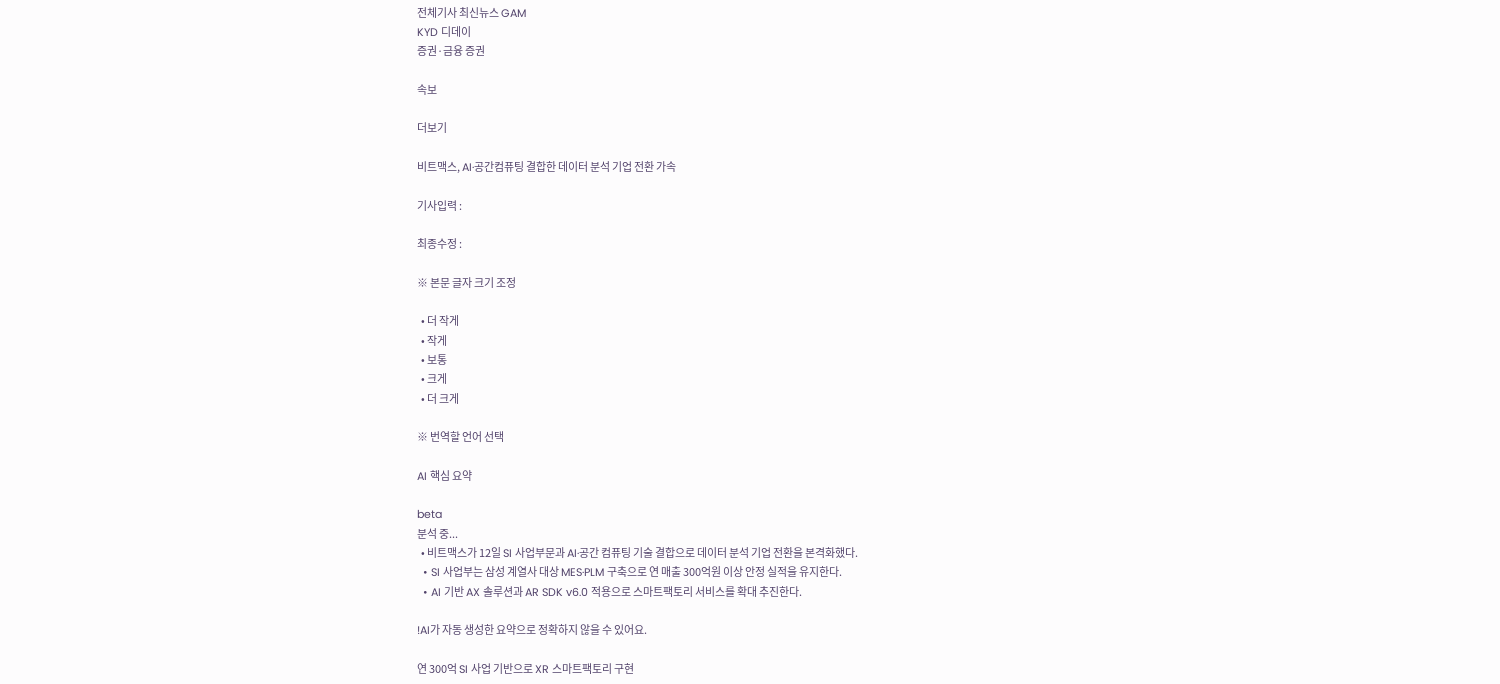전체기사 최신뉴스 GAM
KYD 디데이
증권·금융 증권

속보

더보기

비트맥스, AI·공간컴퓨팅 결합한 데이터 분석 기업 전환 가속

기사입력 :

최종수정 :

※ 본문 글자 크기 조정

  • 더 작게
  • 작게
  • 보통
  • 크게
  • 더 크게

※ 번역할 언어 선택

AI 핵심 요약

beta
분석 중...
  • 비트맥스가 12일 SI 사업부문과 AI·공간 컴퓨팅 기술 결합으로 데이터 분석 기업 전환을 본격화했다.
  • SI 사업부는 삼성 계열사 대상 MES·PLM 구축으로 연 매출 300억원 이상 안정 실적을 유지한다.
  • AI 기반 AX 솔루션과 AR SDK v6.0 적용으로 스마트팩토리 서비스를 확대 추진한다.

!AI가 자동 생성한 요약으로 정확하지 않을 수 있어요.

연 300억 SI 사업 기반으로 XR 스마트팩토리 구현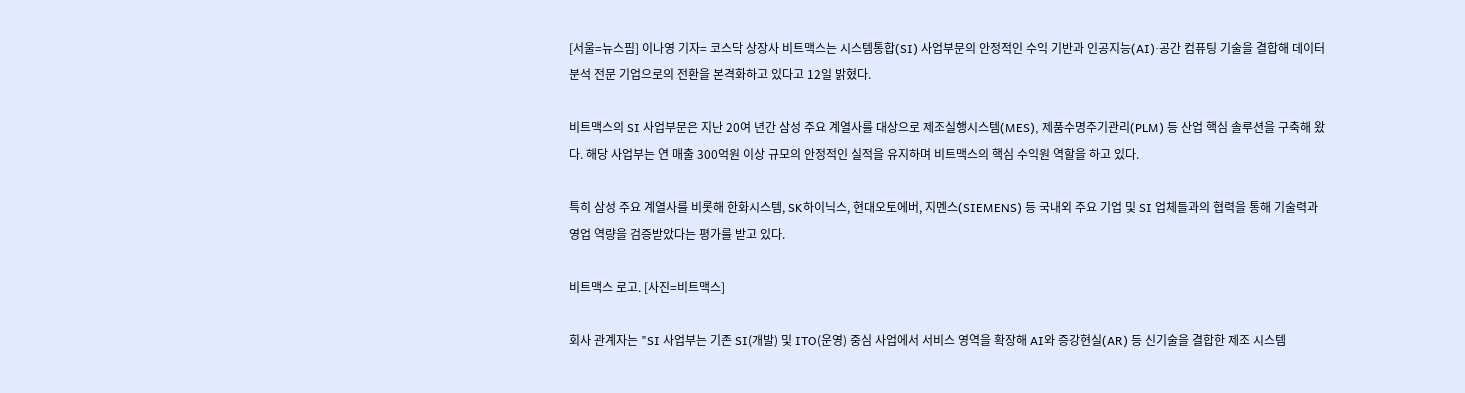[서울=뉴스핌] 이나영 기자= 코스닥 상장사 비트맥스는 시스템통합(SI) 사업부문의 안정적인 수익 기반과 인공지능(AI)·공간 컴퓨팅 기술을 결합해 데이터 분석 전문 기업으로의 전환을 본격화하고 있다고 12일 밝혔다.

비트맥스의 SI 사업부문은 지난 20여 년간 삼성 주요 계열사를 대상으로 제조실행시스템(MES), 제품수명주기관리(PLM) 등 산업 핵심 솔루션을 구축해 왔다. 해당 사업부는 연 매출 300억원 이상 규모의 안정적인 실적을 유지하며 비트맥스의 핵심 수익원 역할을 하고 있다.

특히 삼성 주요 계열사를 비롯해 한화시스템, SK하이닉스, 현대오토에버, 지멘스(SIEMENS) 등 국내외 주요 기업 및 SI 업체들과의 협력을 통해 기술력과 영업 역량을 검증받았다는 평가를 받고 있다.

비트맥스 로고. [사진=비트맥스]

회사 관계자는 "SI 사업부는 기존 SI(개발) 및 ITO(운영) 중심 사업에서 서비스 영역을 확장해 AI와 증강현실(AR) 등 신기술을 결합한 제조 시스템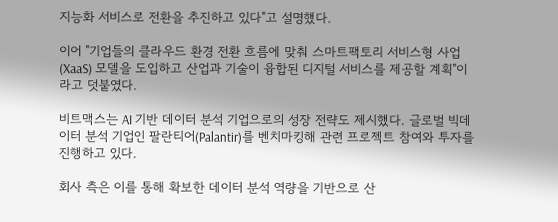지능화 서비스로 전환을 추진하고 있다"고 설명했다.

이어 "기업들의 클라우드 환경 전환 흐름에 맞춰 스마트팩토리 서비스형 사업(XaaS) 모델을 도입하고 산업과 기술이 융합된 디지털 서비스를 제공할 계획"이라고 덧붙였다.

비트맥스는 AI 기반 데이터 분석 기업으로의 성장 전략도 제시했다. 글로벌 빅데이터 분석 기업인 팔란티어(Palantir)를 벤치마킹해 관련 프로젝트 참여와 투자를 진행하고 있다.

회사 측은 이를 통해 확보한 데이터 분석 역량을 기반으로 산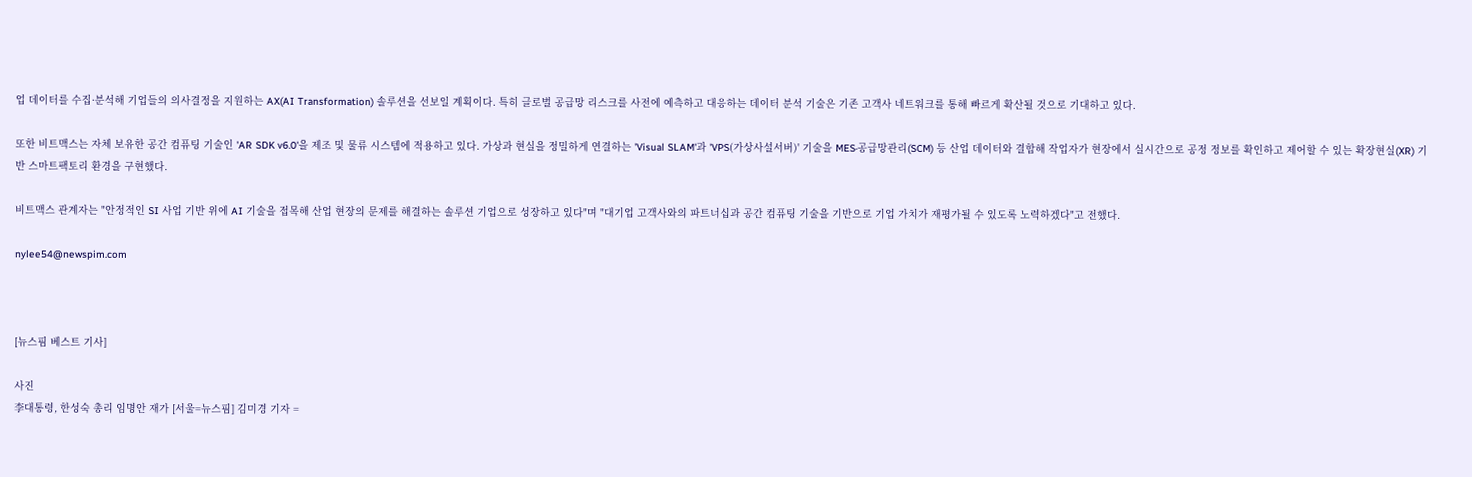업 데이터를 수집·분석해 기업들의 의사결정을 지원하는 AX(AI Transformation) 솔루션을 선보일 계획이다. 특히 글로벌 공급망 리스크를 사전에 예측하고 대응하는 데이터 분석 기술은 기존 고객사 네트워크를 통해 빠르게 확산될 것으로 기대하고 있다.

또한 비트맥스는 자체 보유한 공간 컴퓨팅 기술인 'AR SDK v6.0'을 제조 및 물류 시스템에 적용하고 있다. 가상과 현실을 정밀하게 연결하는 'Visual SLAM'과 'VPS(가상사설서버)' 기술을 MES·공급망관리(SCM) 등 산업 데이터와 결합해 작업자가 현장에서 실시간으로 공정 정보를 확인하고 제어할 수 있는 확장현실(XR) 기반 스마트팩토리 환경을 구현했다.

비트맥스 관계자는 "안정적인 SI 사업 기반 위에 AI 기술을 접목해 산업 현장의 문제를 해결하는 솔루션 기업으로 성장하고 있다"며 "대기업 고객사와의 파트너십과 공간 컴퓨팅 기술을 기반으로 기업 가치가 재평가될 수 있도록 노력하겠다"고 전했다.

nylee54@newspim.com



[뉴스핌 베스트 기사]

사진
李대통령, 한성숙 총리 임명안 재가 [서울=뉴스핌] 김미경 기자 =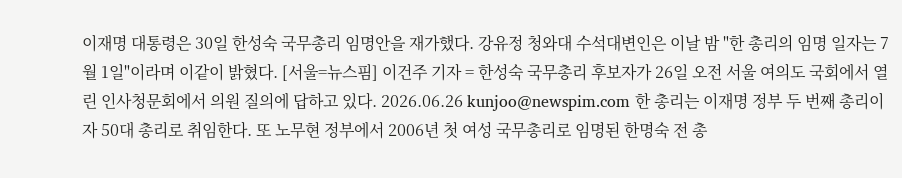이재명 대통령은 30일 한성숙 국무총리 임명안을 재가했다. 강유정 청와대 수석대변인은 이날 밤 "한 총리의 임명 일자는 7월 1일"이라며 이같이 밝혔다. [서울=뉴스핌] 이건주 기자 = 한성숙 국무총리 후보자가 26일 오전 서울 여의도 국회에서 열린 인사청문회에서 의원 질의에 답하고 있다. 2026.06.26 kunjoo@newspim.com 한 총리는 이재명 정부 두 번째 총리이자 50대 총리로 취임한다. 또 노무현 정부에서 2006년 첫 여성 국무총리로 임명된 한명숙 전 총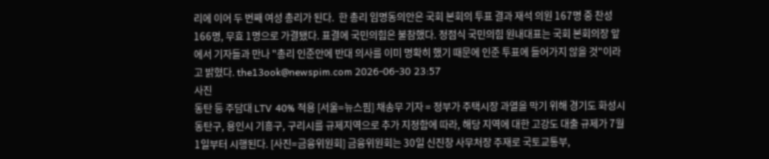리에 이어 두 번째 여성 총리가 된다.  한 총리 임명동의안은 국회 본회의 투표 결과 재석 의원 167명 중 찬성 166명, 무효 1명으로 가결됐다. 표결에 국민의힘은 불참했다. 정점식 국민의힘 원내대표는 국회 본회의장 앞에서 기자들과 만나 "총리 인준안에 반대 의사를 이미 명확히 했기 때문에 인준 투표에 들어가지 않을 것"이라고 밝혔다. the13ook@newspim.com 2026-06-30 23:57
사진
동탄 등 주담대 LTV 40% 적용 [서울=뉴스핌] 채송무 기자 = 정부가 주택시장 과열을 막기 위해 경기도 화성시 동탄구, 용인시 기흥구, 구리시를 규제지역으로 추가 지정함에 따라, 해당 지역에 대한 고강도 대출 규제가 7월 1일부터 시행된다. [사진=금융위원회] 금융위원회는 30일 신진창 사무처장 주재로 국토교통부,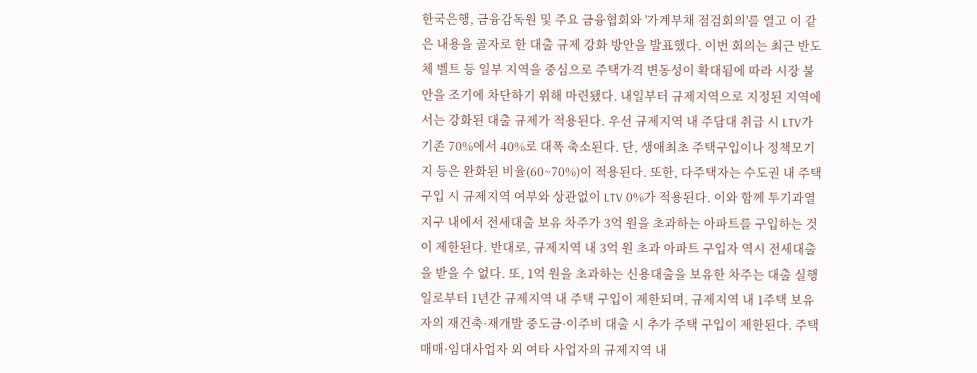한국은행, 금융감독원 및 주요 금융협회와 '가계부채 점검회의'를 열고 이 같은 내용을 골자로 한 대출 규제 강화 방안을 발표했다. 이번 회의는 최근 반도체 벨트 등 일부 지역을 중심으로 주택가격 변동성이 확대됨에 따라 시장 불안을 조기에 차단하기 위해 마련됐다. 내일부터 규제지역으로 지정된 지역에서는 강화된 대출 규제가 적용된다. 우선 규제지역 내 주담대 취급 시 LTV가 기존 70%에서 40%로 대폭 축소된다. 단, 생애최초 주택구입이나 정책모기지 등은 완화된 비율(60~70%)이 적용된다. 또한, 다주택자는 수도권 내 주택 구입 시 규제지역 여부와 상관없이 LTV 0%가 적용된다. 이와 함께 투기과열지구 내에서 전세대출 보유 차주가 3억 원을 초과하는 아파트를 구입하는 것이 제한된다. 반대로, 규제지역 내 3억 원 초과 아파트 구입자 역시 전세대출을 받을 수 없다. 또, 1억 원을 초과하는 신용대출을 보유한 차주는 대출 실행일로부터 1년간 규제지역 내 주택 구입이 제한되며, 규제지역 내 1주택 보유자의 재건축·재개발 중도금·이주비 대출 시 추가 주택 구입이 제한된다. 주택 매매·임대사업자 외 여타 사업자의 규제지역 내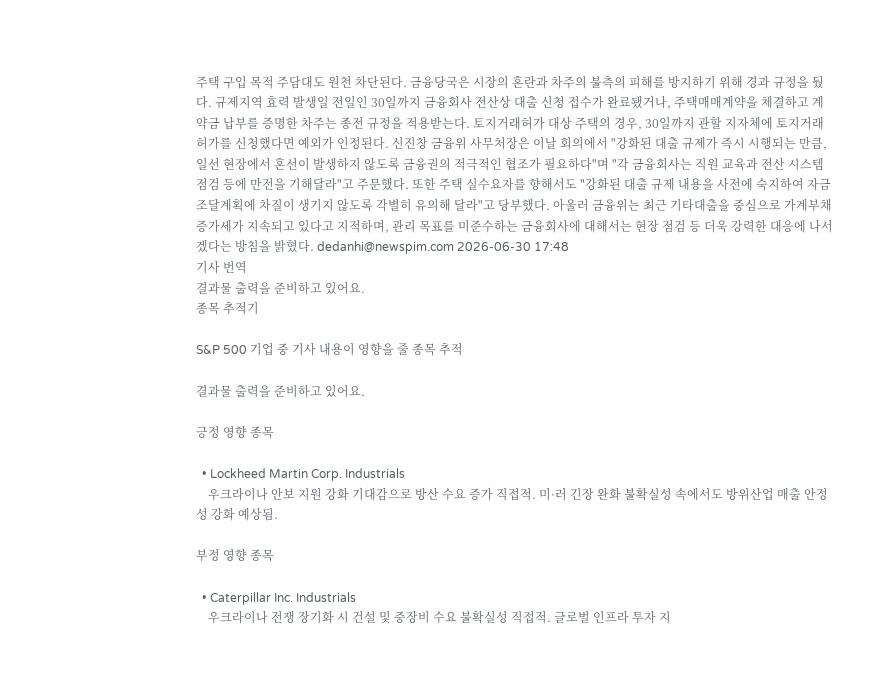주택 구입 목적 주담대도 원천 차단된다. 금융당국은 시장의 혼란과 차주의 불측의 피해를 방지하기 위해 경과 규정을 뒀다. 규제지역 효력 발생일 전일인 30일까지 금융회사 전산상 대출 신청 접수가 완료됐거나, 주택매매계약을 체결하고 계약금 납부를 증명한 차주는 종전 규정을 적용받는다. 토지거래허가 대상 주택의 경우, 30일까지 관할 지자체에 토지거래허가를 신청했다면 예외가 인정된다. 신진창 금융위 사무처장은 이날 회의에서 "강화된 대출 규제가 즉시 시행되는 만큼, 일선 현장에서 혼선이 발생하지 않도록 금융권의 적극적인 협조가 필요하다"며 "각 금융회사는 직원 교육과 전산 시스템 점검 등에 만전을 기해달라"고 주문했다. 또한 주택 실수요자를 향해서도 "강화된 대출 규제 내용을 사전에 숙지하여 자금조달계획에 차질이 생기지 않도록 각별히 유의해 달라"고 당부했다. 아울러 금융위는 최근 기타대출을 중심으로 가계부채 증가세가 지속되고 있다고 지적하며, 관리 목표를 미준수하는 금융회사에 대해서는 현장 점검 등 더욱 강력한 대응에 나서겠다는 방침을 밝혔다. dedanhi@newspim.com 2026-06-30 17:48
기사 번역
결과물 출력을 준비하고 있어요.
종목 추적기

S&P 500 기업 중 기사 내용이 영향을 줄 종목 추적

결과물 출력을 준비하고 있어요.

긍정 영향 종목

  • Lockheed Martin Corp. Industrials
    우크라이나 안보 지원 강화 기대감으로 방산 수요 증가 직접적. 미·러 긴장 완화 불확실성 속에서도 방위산업 매출 안정성 강화 예상됨.

부정 영향 종목

  • Caterpillar Inc. Industrials
    우크라이나 전쟁 장기화 시 건설 및 중장비 수요 불확실성 직접적. 글로벌 인프라 투자 지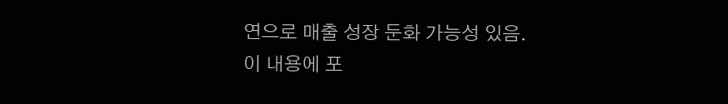연으로 매출 성장 둔화 가능성 있음.
이 내용에 포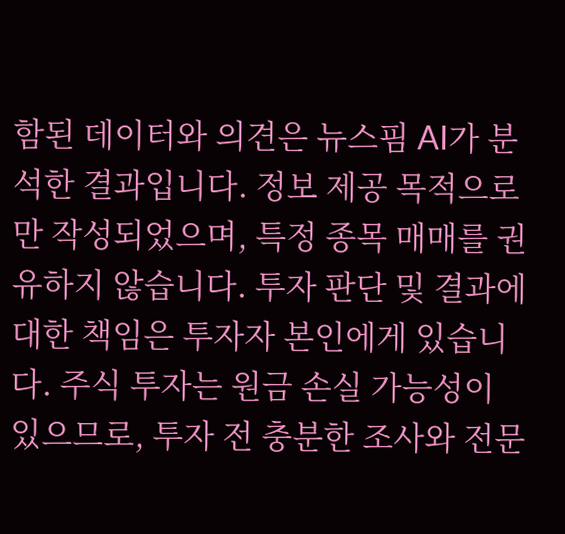함된 데이터와 의견은 뉴스핌 AI가 분석한 결과입니다. 정보 제공 목적으로만 작성되었으며, 특정 종목 매매를 권유하지 않습니다. 투자 판단 및 결과에 대한 책임은 투자자 본인에게 있습니다. 주식 투자는 원금 손실 가능성이 있으므로, 투자 전 충분한 조사와 전문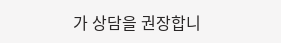가 상담을 권장합니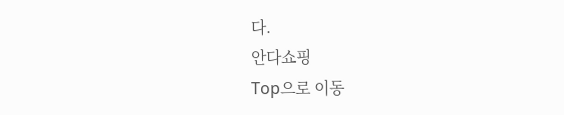다.
안다쇼핑
Top으로 이동